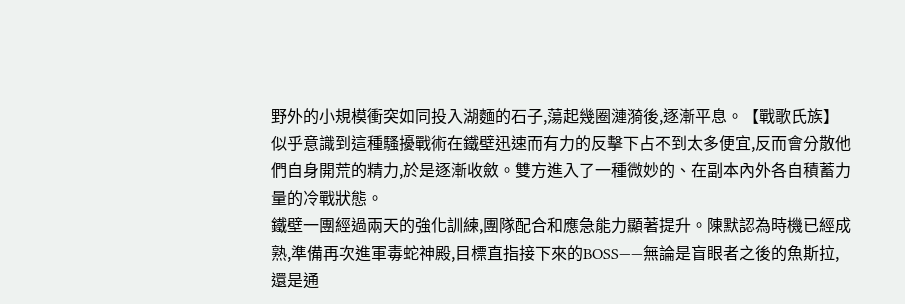野外的小規模衝突如同投入湖麵的石子,蕩起幾圈漣漪後,逐漸平息。【戰歌氏族】似乎意識到這種騷擾戰術在鐵壁迅速而有力的反擊下占不到太多便宜,反而會分散他們自身開荒的精力,於是逐漸收斂。雙方進入了一種微妙的、在副本內外各自積蓄力量的冷戰狀態。
鐵壁一團經過兩天的強化訓練,團隊配合和應急能力顯著提升。陳默認為時機已經成熟,準備再次進軍毒蛇神殿,目標直指接下來的BOSS——無論是盲眼者之後的魚斯拉,還是通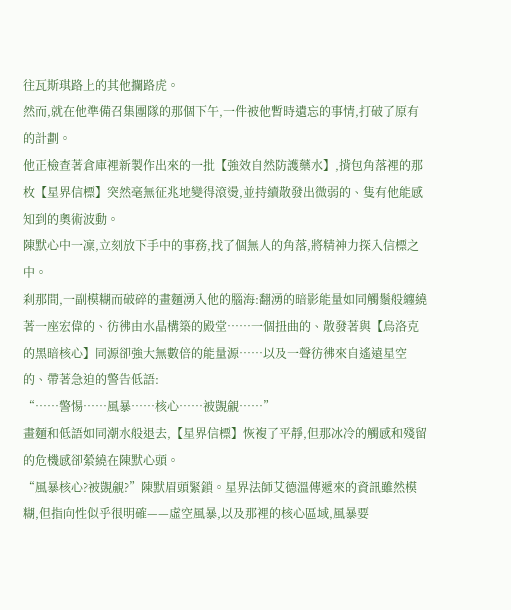往瓦斯琪路上的其他攔路虎。
然而,就在他準備召集團隊的那個下午,一件被他暫時遺忘的事情,打破了原有的計劃。
他正檢查著倉庫裡新製作出來的一批【強效自然防護藥水】,揹包角落裡的那枚【星界信標】突然毫無征兆地變得滾燙,並持續散發出微弱的、隻有他能感知到的奧術波動。
陳默心中一凜,立刻放下手中的事務,找了個無人的角落,將精神力探入信標之中。
刹那間,一副模糊而破碎的畫麵湧入他的腦海:翻湧的暗影能量如同觸鬚般纏繞著一座宏偉的、彷彿由水晶構築的殿堂……一個扭曲的、散發著與【烏洛克的黑暗核心】同源卻強大無數倍的能量源……以及一聲彷彿來自遙遠星空的、帶著急迫的警告低語:
“……警惕……風暴……核心……被覬覦……”
畫麵和低語如同潮水般退去,【星界信標】恢複了平靜,但那冰冷的觸感和殘留的危機感卻縈繞在陳默心頭。
“風暴核心?被覬覦?”陳默眉頭緊鎖。星界法師艾德溫傳遞來的資訊雖然模糊,但指向性似乎很明確——虛空風暴,以及那裡的核心區域,風暴要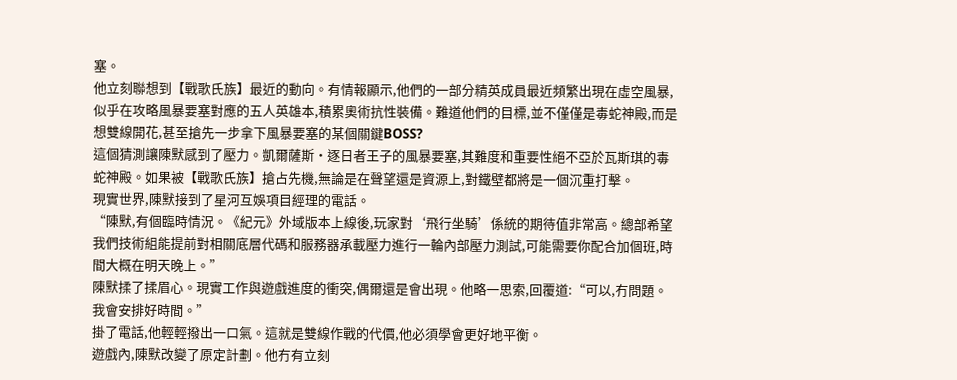塞。
他立刻聯想到【戰歌氏族】最近的動向。有情報顯示,他們的一部分精英成員最近頻繁出現在虛空風暴,似乎在攻略風暴要塞對應的五人英雄本,積累奧術抗性裝備。難道他們的目標,並不僅僅是毒蛇神殿,而是想雙線開花,甚至搶先一步拿下風暴要塞的某個關鍵BOSS?
這個猜測讓陳默感到了壓力。凱爾薩斯·逐日者王子的風暴要塞,其難度和重要性絕不亞於瓦斯琪的毒蛇神殿。如果被【戰歌氏族】搶占先機,無論是在聲望還是資源上,對鐵壁都將是一個沉重打擊。
現實世界,陳默接到了星河互娛項目經理的電話。
“陳默,有個臨時情況。《紀元》外域版本上線後,玩家對‘飛行坐騎’係統的期待值非常高。總部希望我們技術組能提前對相關底層代碼和服務器承載壓力進行一輪內部壓力測試,可能需要你配合加個班,時間大概在明天晚上。”
陳默揉了揉眉心。現實工作與遊戲進度的衝突,偶爾還是會出現。他略一思索,回覆道:“可以,冇問題。我會安排好時間。”
掛了電話,他輕輕撥出一口氣。這就是雙線作戰的代價,他必須學會更好地平衡。
遊戲內,陳默改變了原定計劃。他冇有立刻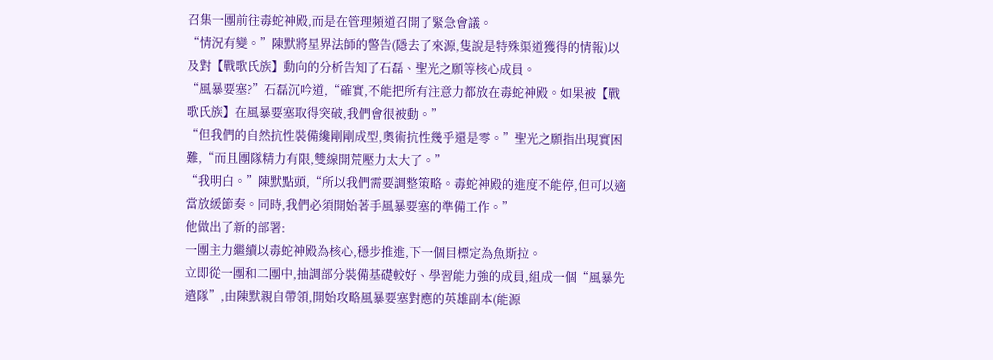召集一團前往毒蛇神殿,而是在管理頻道召開了緊急會議。
“情況有變。”陳默將星界法師的警告(隱去了來源,隻說是特殊渠道獲得的情報)以及對【戰歌氏族】動向的分析告知了石磊、聖光之願等核心成員。
“風暴要塞?”石磊沉吟道,“確實,不能把所有注意力都放在毒蛇神殿。如果被【戰歌氏族】在風暴要塞取得突破,我們會很被動。”
“但我們的自然抗性裝備纔剛剛成型,奧術抗性幾乎還是零。”聖光之願指出現實困難,“而且團隊精力有限,雙線開荒壓力太大了。”
“我明白。”陳默點頭,“所以我們需要調整策略。毒蛇神殿的進度不能停,但可以適當放緩節奏。同時,我們必須開始著手風暴要塞的準備工作。”
他做出了新的部署:
一團主力繼續以毒蛇神殿為核心,穩步推進,下一個目標定為魚斯拉。
立即從一團和二團中,抽調部分裝備基礎較好、學習能力強的成員,組成一個“風暴先遣隊”,由陳默親自帶領,開始攻略風暴要塞對應的英雄副本(能源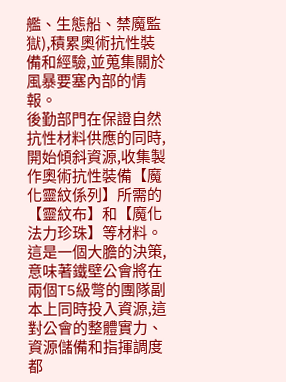艦、生態船、禁魔監獄),積累奧術抗性裝備和經驗,並蒐集關於風暴要塞內部的情報。
後勤部門在保證自然抗性材料供應的同時,開始傾斜資源,收集製作奧術抗性裝備【魔化靈紋係列】所需的【靈紋布】和【魔化法力珍珠】等材料。
這是一個大膽的決策,意味著鐵壁公會將在兩個T5級彆的團隊副本上同時投入資源,這對公會的整體實力、資源儲備和指揮調度都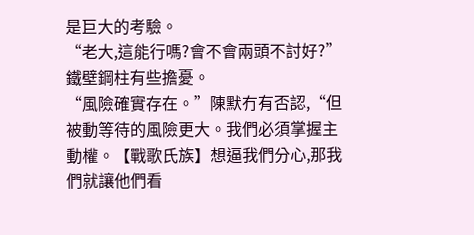是巨大的考驗。
“老大,這能行嗎?會不會兩頭不討好?”鐵壁鋼柱有些擔憂。
“風險確實存在。”陳默冇有否認,“但被動等待的風險更大。我們必須掌握主動權。【戰歌氏族】想逼我們分心,那我們就讓他們看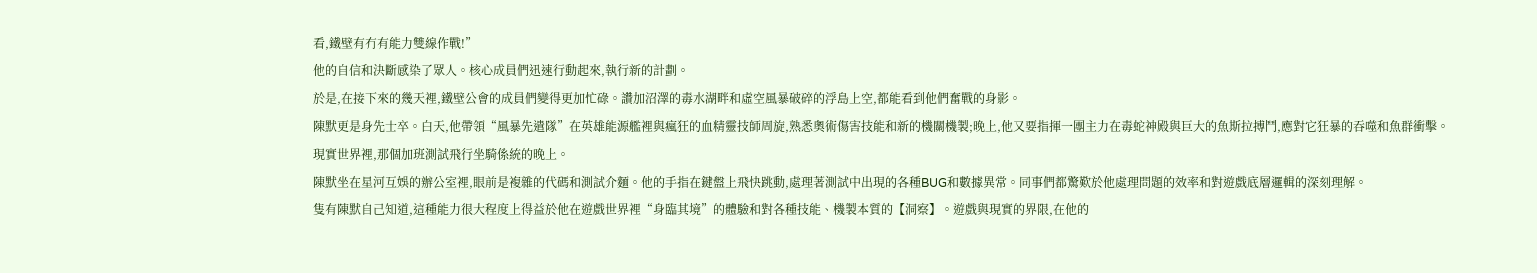看,鐵壁有冇有能力雙線作戰!”
他的自信和決斷感染了眾人。核心成員們迅速行動起來,執行新的計劃。
於是,在接下來的幾天裡,鐵壁公會的成員們變得更加忙碌。讚加沼澤的毒水湖畔和虛空風暴破碎的浮島上空,都能看到他們奮戰的身影。
陳默更是身先士卒。白天,他帶領“風暴先遣隊”在英雄能源艦裡與瘋狂的血精靈技師周旋,熟悉奧術傷害技能和新的機關機製;晚上,他又要指揮一團主力在毒蛇神殿與巨大的魚斯拉搏鬥,應對它狂暴的吞噬和魚群衝擊。
現實世界裡,那個加班測試飛行坐騎係統的晚上。
陳默坐在星河互娛的辦公室裡,眼前是複雜的代碼和測試介麵。他的手指在鍵盤上飛快跳動,處理著測試中出現的各種BUG和數據異常。同事們都驚歎於他處理問題的效率和對遊戲底層邏輯的深刻理解。
隻有陳默自己知道,這種能力很大程度上得益於他在遊戲世界裡“身臨其境”的體驗和對各種技能、機製本質的【洞察】。遊戲與現實的界限,在他的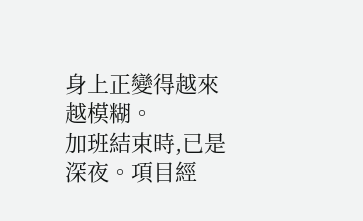身上正變得越來越模糊。
加班結束時,已是深夜。項目經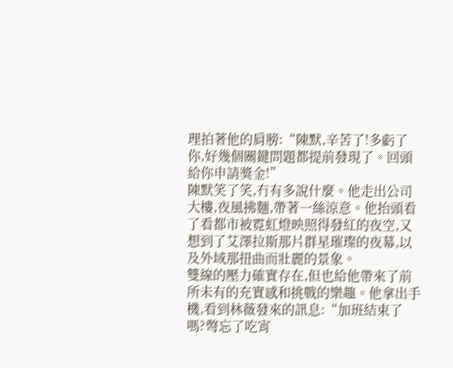理拍著他的肩膀:“陳默,辛苦了!多虧了你,好幾個關鍵問題都提前發現了。回頭給你申請獎金!”
陳默笑了笑,冇有多說什麼。他走出公司大樓,夜風拂麵,帶著一絲涼意。他抬頭看了看都市被霓虹燈映照得發紅的夜空,又想到了艾澤拉斯那片群星璀璨的夜幕,以及外域那扭曲而壯麗的景象。
雙線的壓力確實存在,但也給他帶來了前所未有的充實感和挑戰的樂趣。他拿出手機,看到林薇發來的訊息:“加班結束了嗎?彆忘了吃宵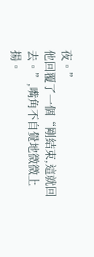夜。”
他回覆了一個“剛結束,這就回去。”,嘴角不自覺地微微上揚。